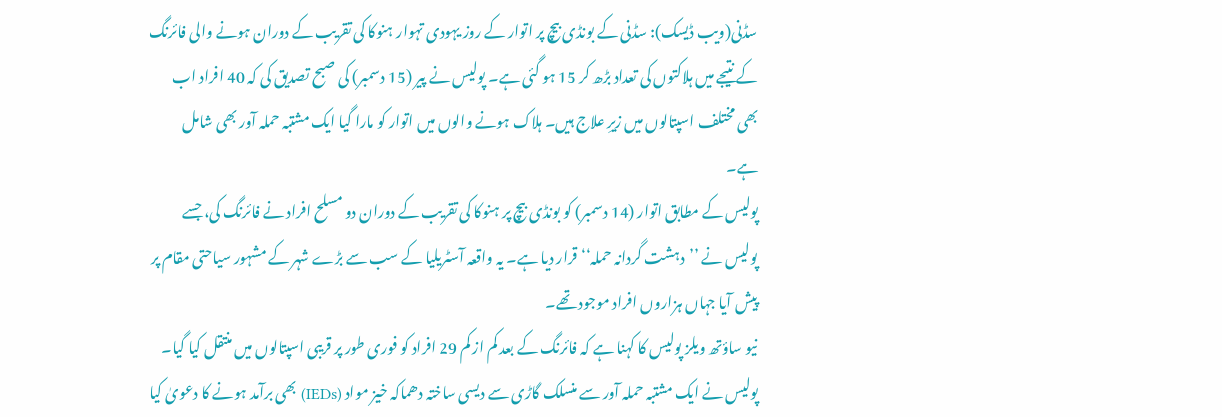سڈنی(ویب ڈیسک): سڈنی کے بونڈی بیچ پر اتوار کے روز یہودی تہوار ہنوکا کی تقریب کے دوران ہونے والی فائرنگ کے نتیجے میں ہلاکتوں کی تعداد بڑھ کر 15 ہو گئی ہے۔ پولیس نے پیر (15 دسمبر) کی صبح تصدیق کی کہ 40 افراد اب بھی مختلف اسپتالوں میں زیرِ علاج ہیں۔ ہلاک ہونے والوں میں اتوار کو مارا گیا ایک مشتبہ حملہ آور بھی شامل ہے۔
پولیس کے مطابق اتوار (14 دسمبر) کو بونڈی بیچ پر ہنوکا کی تقریب کے دوران دو مسلح افراد نے فائرنگ کی، جسے پولیس نے ’’دہشت گردانہ حملہ‘‘ قرار دیا ہے۔ یہ واقعہ آسٹریلیا کے سب سے بڑے شہر کے مشہور سیاحتی مقام پر پیش آیا جہاں ہزاروں افراد موجود تھے۔
نیو ساؤتھ ویلز پولیس کا کہنا ہے کہ فائرنگ کے بعد کم از کم 29 افراد کو فوری طور پر قریبی اسپتالوں میں منتقل کیا گیا۔ پولیس نے ایک مشتبہ حملہ آور سے منسلک گاڑی سے دیسی ساختہ دھماکہ خیز مواد (IEDs) بھی برآمد ہونے کا دعویٰ کیا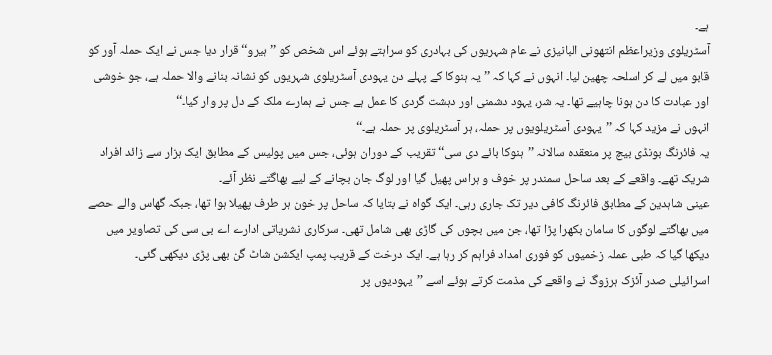ہے۔
آسٹریلوی وزیراعظم انتھونی البانیزی نے عام شہریوں کی بہادری کو سراہتے ہوئے اس شخص کو ’’ہیرو‘‘ قرار دیا جس نے ایک حملہ آور کو قابو میں لے کر اسلحہ چھین لیا۔ انہوں نے کہا کہ ’’یہ ہنوکا کے پہلے دن یہودی آسٹریلوی شہریوں کو نشانہ بنانے والا حملہ ہے، جو خوشی اور عبادت کا دن ہونا چاہیے تھا۔ یہ شر، یہود دشمنی اور دہشت گردی کا عمل ہے جس نے ہمارے ملک کے دل پر وار کیا۔‘‘
انہوں نے مزید کہا کہ ’’یہودی آسٹریلویوں پر حملہ، ہر آسٹریلوی پر حملہ ہے۔‘‘
یہ فائرنگ بونڈی بیچ پر منعقدہ سالانہ ’’ہنوکا بائے دی سی‘‘ تقریب کے دوران ہوئی، جس میں پولیس کے مطابق ایک ہزار سے زائد افراد شریک تھے۔ واقعے کے بعد ساحل سمندر پر خوف و ہراس پھیل گیا اور لوگ جان بچانے کے لیے بھاگتے نظر آئے۔
عینی شاہدین کے مطابق فائرنگ کافی دیر تک جاری رہی۔ ایک گواہ نے بتایا کہ ساحل پر خون ہر طرف پھیلا ہوا تھا، جبکہ گھاس والے حصے میں بھاگتے لوگوں کا سامان بکھرا پڑا تھا، جن میں بچوں کی گاڑی بھی شامل تھی۔ سرکاری نشریاتی ادارے اے بی سی کی تصاویر میں دیکھا گیا کہ طبی عملہ زخمیوں کو فوری امداد فراہم کر رہا ہے۔ ایک درخت کے قریب پمپ ایکشن شاٹ گن بھی پڑی دیکھی گئی۔
اسرائیلی صدر آئزک ہرزوگ نے واقعے کی مذمت کرتے ہوئے اسے ’’یہودیوں پر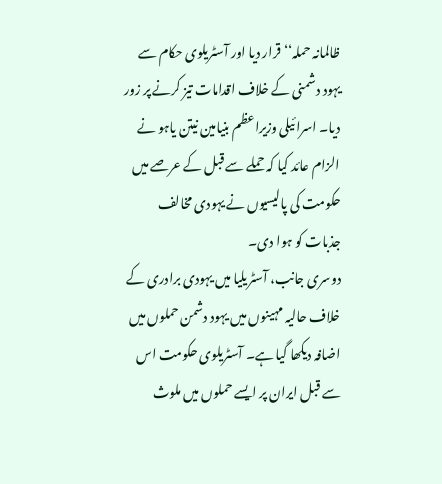ظالمانہ حملہ‘‘ قرار دیا اور آسٹریلوی حکام سے یہود دشمنی کے خلاف اقدامات تیز کرنے پر زور دیا۔ اسرائیلی وزیراعظم بنیامین نیتن یاہو نے الزام عائد کیا کہ حملے سے قبل کے عرصے میں حکومت کی پالیسیوں نے یہودی مخالف جذبات کو ہوا دی۔
دوسری جانب، آسٹریلیا میں یہودی برادری کے خلاف حالیہ مہینوں میں یہود دشمن حملوں میں اضافہ دیکھا گیا ہے۔ آسٹریلوی حکومت اس سے قبل ایران پر ایسے حملوں میں ملوث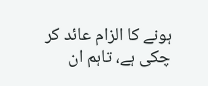ہونے کا الزام عائد کر چکی ہے، تاہم ان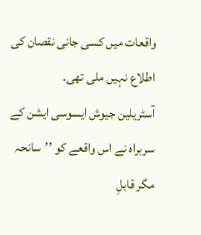واقعات میں کسی جانی نقصان کی اطلاع نہیں ملی تھی۔
آسٹریلین جیوش ایسوسی ایشن کے سربراہ نے اس واقعے کو ’’سانحہ مگر قابلِ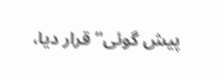پیش گوئی‘‘ قرار دیا،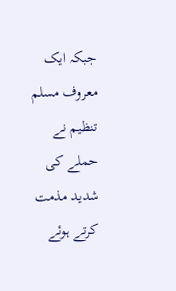جبکہ ایک معروف مسلم تنظیم نے حملے کی شدید مذمت کرتے ہوئے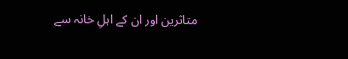متاثرین اور ان کے اہلِ خانہ سے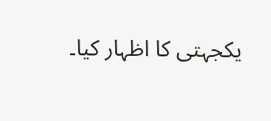یکجہتی کا اظہار کیا۔